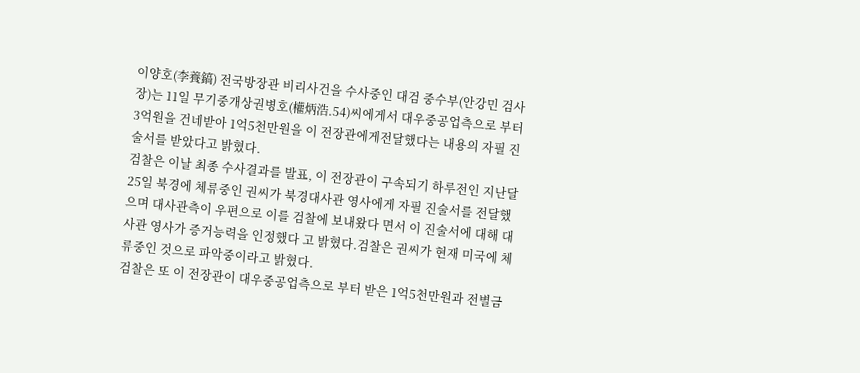이양호(李養鎬) 전국방장관 비리사건을 수사중인 대검 중수부(안강민 검사장)는 11일 무기중개상권병호(權炳浩.54)씨에게서 대우중공업측으로 부터 3억원을 건네받아 1억5천만원을 이 전장관에게전달했다는 내용의 자필 진술서를 받았다고 밝혔다.
검찰은 이날 최종 수사결과를 발표, 이 전장관이 구속되기 하루전인 지난달 25일 북경에 체류중인 권씨가 북경대사관 영사에게 자필 진술서를 전달했으며 대사관측이 우편으로 이를 검찰에 보내왔다 면서 이 진술서에 대해 대사관 영사가 증거능력을 인정했다 고 밝혔다.검찰은 권씨가 현재 미국에 체류중인 것으로 파악중이라고 밝혔다.
검찰은 또 이 전장관이 대우중공업측으로 부터 받은 1억5천만원과 전별금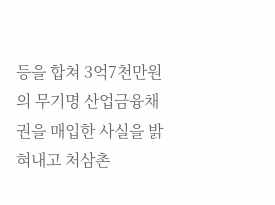등을 합쳐 3억7천만원의 무기명 산업금융채권을 매입한 사실을 밝혀내고 처삼촌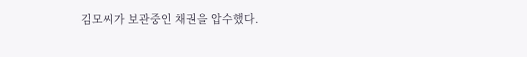김모씨가 보관중인 채권을 압수했다.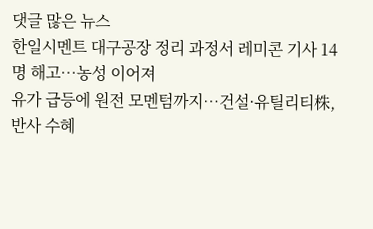댓글 많은 뉴스
한일시멘트 대구공장 정리 과정서 레미콘 기사 14명 해고…농성 이어져
유가 급등에 원전 모멘텀까지…건설·유틸리티株, 반사 수혜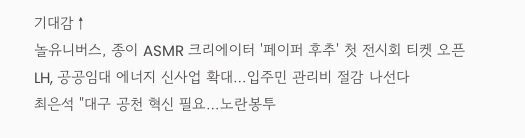기대감↑
놀유니버스, 종이 ASMR 크리에이터 '페이퍼 후추' 첫 전시회 티켓 오픈
LH, 공공임대 에너지 신사업 확대…입주민 관리비 절감 나선다
최은석 "대구 공천 혁신 필요…노란봉투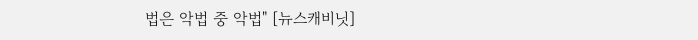법은 악법 중 악법" [뉴스캐비닛]